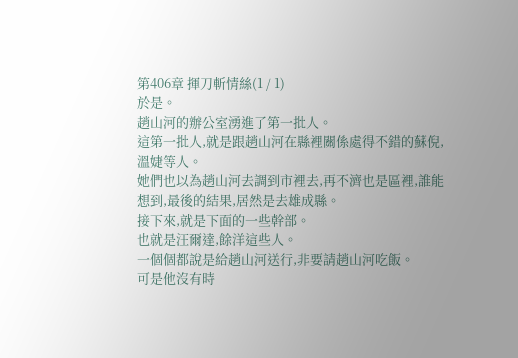第406章 揮刀斬情絲(1 / 1)
於是。
趙山河的辦公室湧進了第一批人。
這第一批人,就是跟趙山河在縣裡關係處得不錯的蘇倪,溫婕等人。
她們也以為趙山河去調到市裡去,再不濟也是區裡,誰能想到,最後的結果,居然是去雄成縣。
接下來,就是下面的一些幹部。
也就是汪爾達,餘洋這些人。
一個個都說是給趙山河送行,非要請趙山河吃飯。
可是他沒有時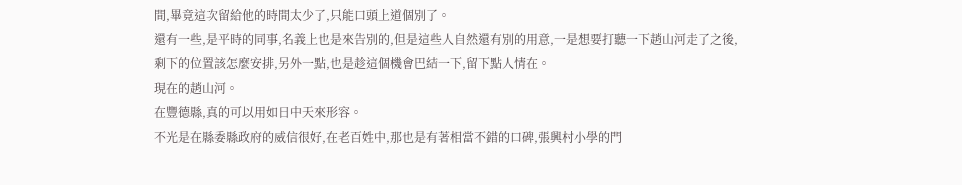間,畢竟這次留給他的時間太少了,只能口頭上道個別了。
還有一些,是平時的同事,名義上也是來告別的,但是這些人自然還有別的用意,一是想要打聽一下趙山河走了之後,剩下的位置該怎麼安排,另外一點,也是趁這個機會巴結一下,留下點人情在。
現在的趙山河。
在豐德縣,真的可以用如日中天來形容。
不光是在縣委縣政府的威信很好,在老百姓中,那也是有著相當不錯的口碑,張興村小學的門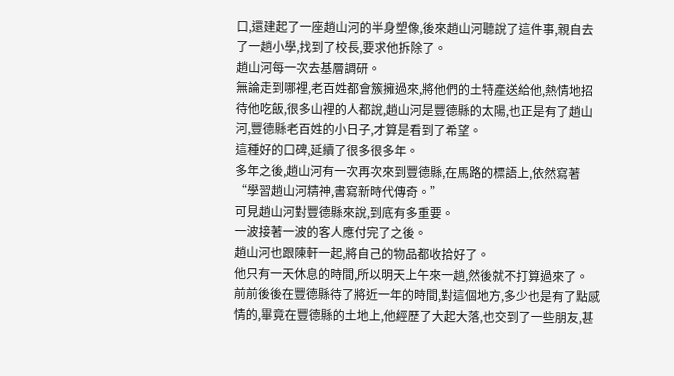口,還建起了一座趙山河的半身塑像,後來趙山河聽說了這件事,親自去了一趟小學,找到了校長,要求他拆除了。
趙山河每一次去基層調研。
無論走到哪裡,老百姓都會簇擁過來,將他們的土特產送給他,熱情地招待他吃飯,很多山裡的人都說,趙山河是豐德縣的太陽,也正是有了趙山河,豐德縣老百姓的小日子,才算是看到了希望。
這種好的口碑,延續了很多很多年。
多年之後,趙山河有一次再次來到豐德縣,在馬路的標語上,依然寫著“學習趙山河精神,書寫新時代傳奇。”
可見趙山河對豐德縣來說,到底有多重要。
一波接著一波的客人應付完了之後。
趙山河也跟陳軒一起,將自己的物品都收拾好了。
他只有一天休息的時間,所以明天上午來一趟,然後就不打算過來了。
前前後後在豐德縣待了將近一年的時間,對這個地方,多少也是有了點感情的,畢竟在豐德縣的土地上,他經歷了大起大落,也交到了一些朋友,甚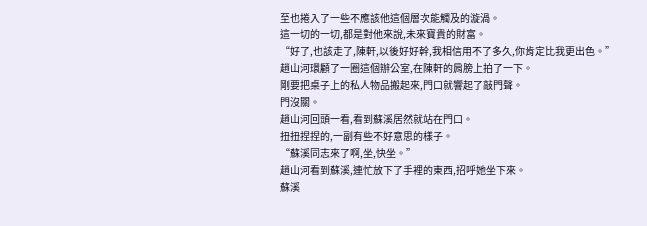至也捲入了一些不應該他這個層次能觸及的漩渦。
這一切的一切,都是對他來說,未來寶貴的財富。
“好了,也該走了,陳軒,以後好好幹,我相信用不了多久,你肯定比我更出色。”
趙山河環顧了一圈這個辦公室,在陳軒的肩膀上拍了一下。
剛要把桌子上的私人物品搬起來,門口就響起了敲門聲。
門沒關。
趙山河回頭一看,看到蘇溪居然就站在門口。
扭扭捏捏的,一副有些不好意思的樣子。
“蘇溪同志來了啊,坐,快坐。”
趙山河看到蘇溪,連忙放下了手裡的東西,招呼她坐下來。
蘇溪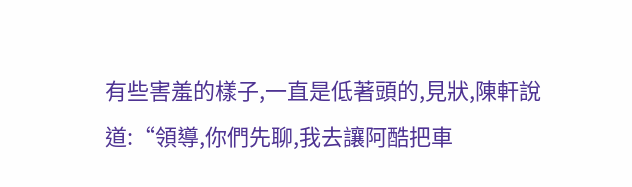有些害羞的樣子,一直是低著頭的,見狀,陳軒說道:“領導,你們先聊,我去讓阿酷把車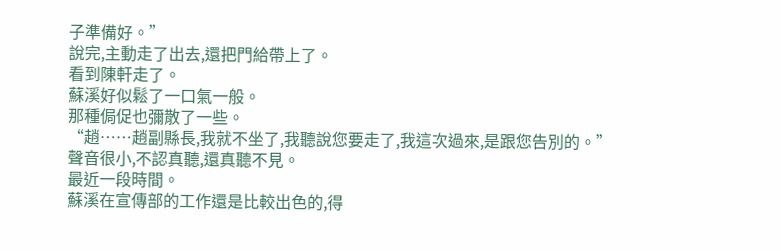子準備好。”
說完,主動走了出去,還把門給帶上了。
看到陳軒走了。
蘇溪好似鬆了一口氣一般。
那種侷促也彌散了一些。
“趙……趙副縣長,我就不坐了,我聽說您要走了,我這次過來,是跟您告別的。”
聲音很小,不認真聽,還真聽不見。
最近一段時間。
蘇溪在宣傳部的工作還是比較出色的,得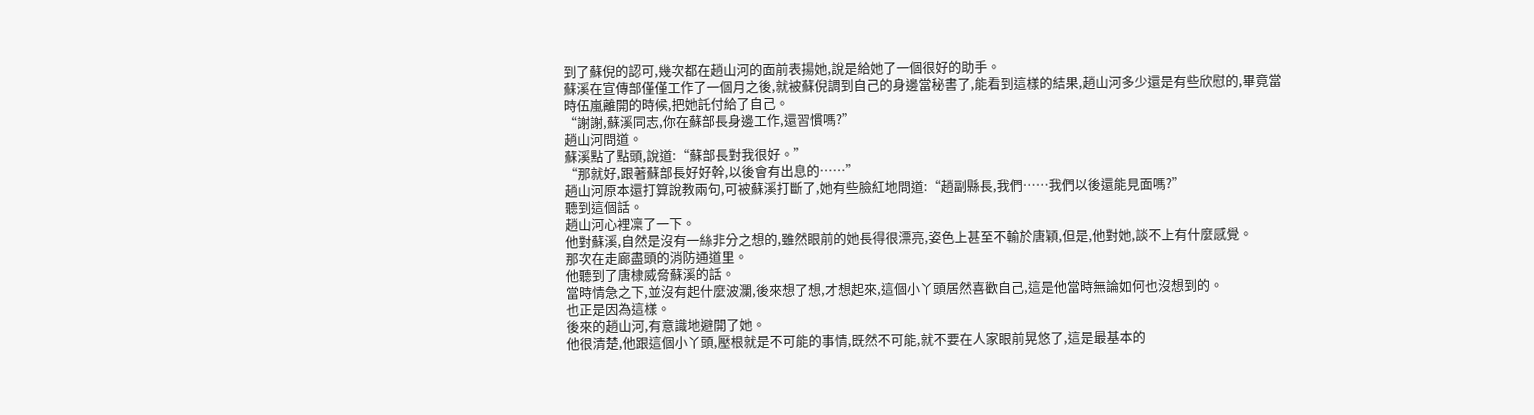到了蘇倪的認可,幾次都在趙山河的面前表揚她,說是給她了一個很好的助手。
蘇溪在宣傳部僅僅工作了一個月之後,就被蘇倪調到自己的身邊當秘書了,能看到這樣的結果,趙山河多少還是有些欣慰的,畢竟當時伍嵐離開的時候,把她託付給了自己。
“謝謝,蘇溪同志,你在蘇部長身邊工作,還習慣嗎?”
趙山河問道。
蘇溪點了點頭,說道:“蘇部長對我很好。”
“那就好,跟著蘇部長好好幹,以後會有出息的……”
趙山河原本還打算說教兩句,可被蘇溪打斷了,她有些臉紅地問道:“趙副縣長,我們……我們以後還能見面嗎?”
聽到這個話。
趙山河心裡凜了一下。
他對蘇溪,自然是沒有一絲非分之想的,雖然眼前的她長得很漂亮,姿色上甚至不輸於唐穎,但是,他對她,談不上有什麼感覺。
那次在走廊盡頭的消防通道里。
他聽到了唐棣威脅蘇溪的話。
當時情急之下,並沒有起什麼波瀾,後來想了想,才想起來,這個小丫頭居然喜歡自己,這是他當時無論如何也沒想到的。
也正是因為這樣。
後來的趙山河,有意識地避開了她。
他很清楚,他跟這個小丫頭,壓根就是不可能的事情,既然不可能,就不要在人家眼前晃悠了,這是最基本的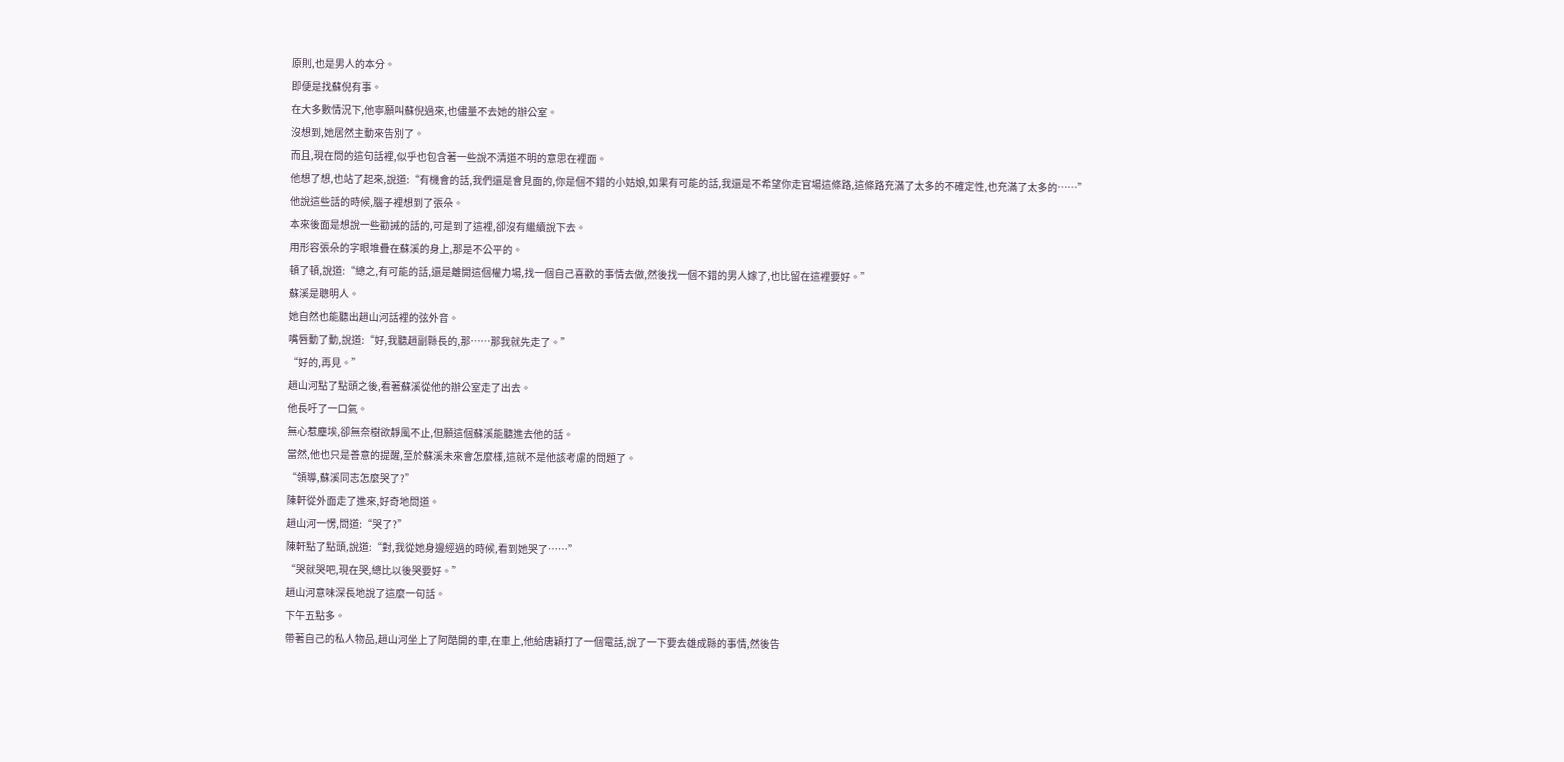原則,也是男人的本分。
即便是找蘇倪有事。
在大多數情況下,他寧願叫蘇倪過來,也儘量不去她的辦公室。
沒想到,她居然主動來告別了。
而且,現在問的這句話裡,似乎也包含著一些說不清道不明的意思在裡面。
他想了想,也站了起來,說道:“有機會的話,我們還是會見面的,你是個不錯的小姑娘,如果有可能的話,我還是不希望你走官場這條路,這條路充滿了太多的不確定性,也充滿了太多的……”
他說這些話的時候,腦子裡想到了張朵。
本來後面是想說一些勸誡的話的,可是到了這裡,卻沒有繼續說下去。
用形容張朵的字眼堆疊在蘇溪的身上,那是不公平的。
頓了頓,說道:“總之,有可能的話,還是離開這個權力場,找一個自己喜歡的事情去做,然後找一個不錯的男人嫁了,也比留在這裡要好。”
蘇溪是聰明人。
她自然也能聽出趙山河話裡的弦外音。
嘴唇動了動,說道:“好,我聽趙副縣長的,那……那我就先走了。”
“好的,再見。”
趙山河點了點頭之後,看著蘇溪從他的辦公室走了出去。
他長吁了一口氣。
無心惹塵埃,卻無奈樹欲靜風不止,但願這個蘇溪能聽進去他的話。
當然,他也只是善意的提醒,至於蘇溪未來會怎麼樣,這就不是他該考慮的問題了。
“領導,蘇溪同志怎麼哭了?”
陳軒從外面走了進來,好奇地問道。
趙山河一愣,問道:“哭了?”
陳軒點了點頭,說道:“對,我從她身邊經過的時候,看到她哭了……”
“哭就哭吧,現在哭,總比以後哭要好。”
趙山河意味深長地說了這麼一句話。
下午五點多。
帶著自己的私人物品,趙山河坐上了阿酷開的車,在車上,他給唐穎打了一個電話,說了一下要去雄成縣的事情,然後告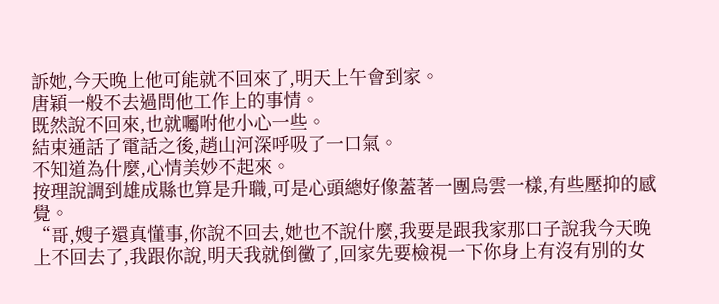訴她,今天晚上他可能就不回來了,明天上午會到家。
唐穎一般不去過問他工作上的事情。
既然說不回來,也就囑咐他小心一些。
結束通話了電話之後,趙山河深呼吸了一口氣。
不知道為什麼,心情美妙不起來。
按理說調到雄成縣也算是升職,可是心頭總好像蓋著一團烏雲一樣,有些壓抑的感覺。
“哥,嫂子還真懂事,你說不回去,她也不說什麼,我要是跟我家那口子說我今天晚上不回去了,我跟你說,明天我就倒黴了,回家先要檢視一下你身上有沒有別的女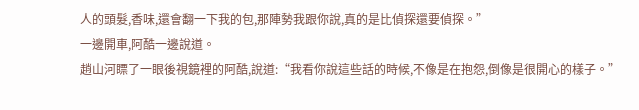人的頭髮,香味,還會翻一下我的包,那陣勢我跟你說,真的是比偵探還要偵探。”
一邊開車,阿酷一邊說道。
趙山河瞟了一眼後視鏡裡的阿酷,說道:“我看你說這些話的時候,不像是在抱怨,倒像是很開心的樣子。”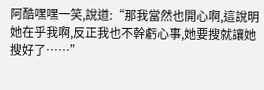阿酷嘿嘿一笑,說道:“那我當然也開心啊,這說明她在乎我啊,反正我也不幹虧心事,她要搜就讓她搜好了……”